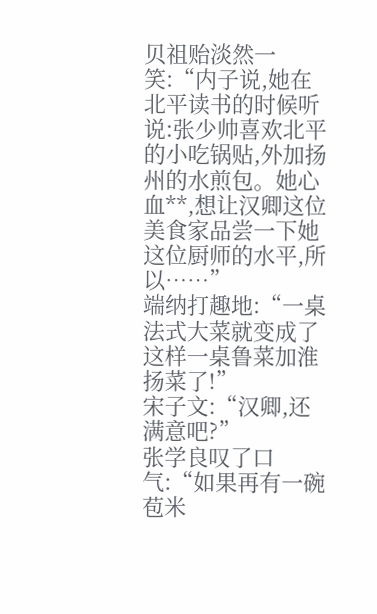贝祖贻淡然一笑:“内子说,她在北平读书的时候听说:张少帅喜欢北平的小吃锅贴,外加扬州的水煎包。她心血**,想让汉卿这位美食家品尝一下她这位厨师的水平,所以……”
端纳打趣地:“一桌法式大菜就变成了这样一桌鲁菜加淮扬菜了!”
宋子文:“汉卿,还满意吧?”
张学良叹了口气:“如果再有一碗苞米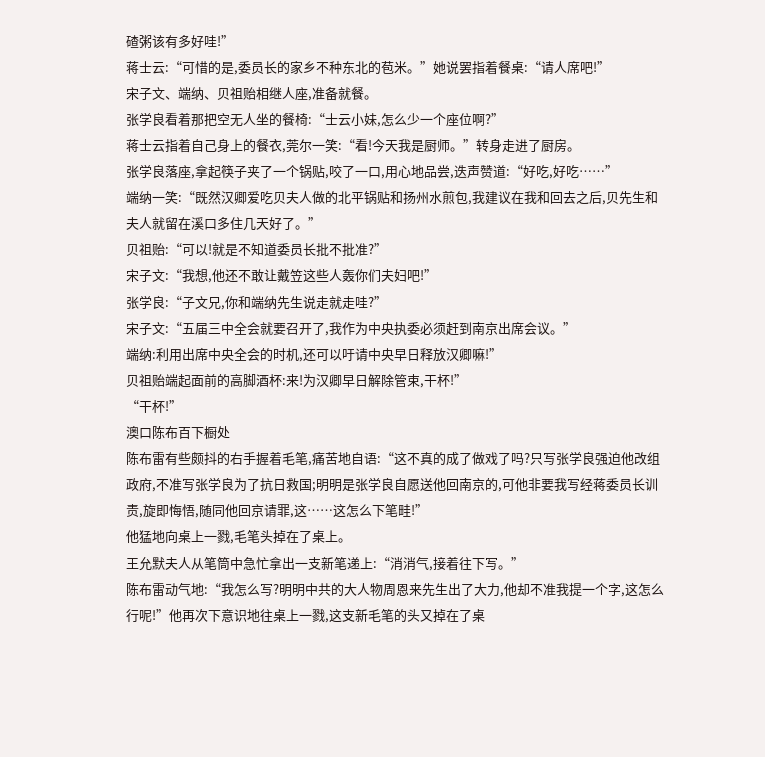碴粥该有多好哇!”
蒋士云:“可惜的是,委员长的家乡不种东北的苞米。”她说罢指着餐桌:“请人席吧!”
宋子文、端纳、贝祖贻相继人座,准备就餐。
张学良看着那把空无人坐的餐椅:“士云小妹,怎么少一个座位啊?”
蒋士云指着自己身上的餐衣,莞尔一笑:“看!今天我是厨师。”转身走进了厨房。
张学良落座,拿起筷子夹了一个锅贴,咬了一口,用心地品尝,迭声赞道:“好吃,好吃……”
端纳一笑:“既然汉卿爱吃贝夫人做的北平锅贴和扬州水煎包,我建议在我和回去之后,贝先生和夫人就留在溪口多住几天好了。”
贝祖贻:“可以!就是不知道委员长批不批准?”
宋子文:“我想,他还不敢让戴笠这些人轰你们夫妇吧!”
张学良:“子文兄,你和端纳先生说走就走哇?”
宋子文:“五届三中全会就要召开了,我作为中央执委必须赶到南京出席会议。”
端纳:利用出席中央全会的时机,还可以吁请中央早日释放汉卿嘛!”
贝祖贻端起面前的高脚酒杯:来!为汉卿早日解除管束,干杯!”
“干杯!”
澳口陈布百下橱处
陈布雷有些颇抖的右手握着毛笔,痛苦地自语:“这不真的成了做戏了吗?只写张学良强迫他改组政府,不准写张学良为了抗日救国;明明是张学良自愿送他回南京的,可他非要我写经蒋委员长训责,旋即悔悟,随同他回京请罪,这……这怎么下笔畦!”
他猛地向桌上一戮,毛笔头掉在了桌上。
王允默夫人从笔筒中急忙拿出一支新笔递上:“消消气,接着往下写。”
陈布雷动气地:“我怎么写?明明中共的大人物周恩来先生出了大力,他却不准我提一个字,这怎么行呢!”他再次下意识地往桌上一戮,这支新毛笔的头又掉在了桌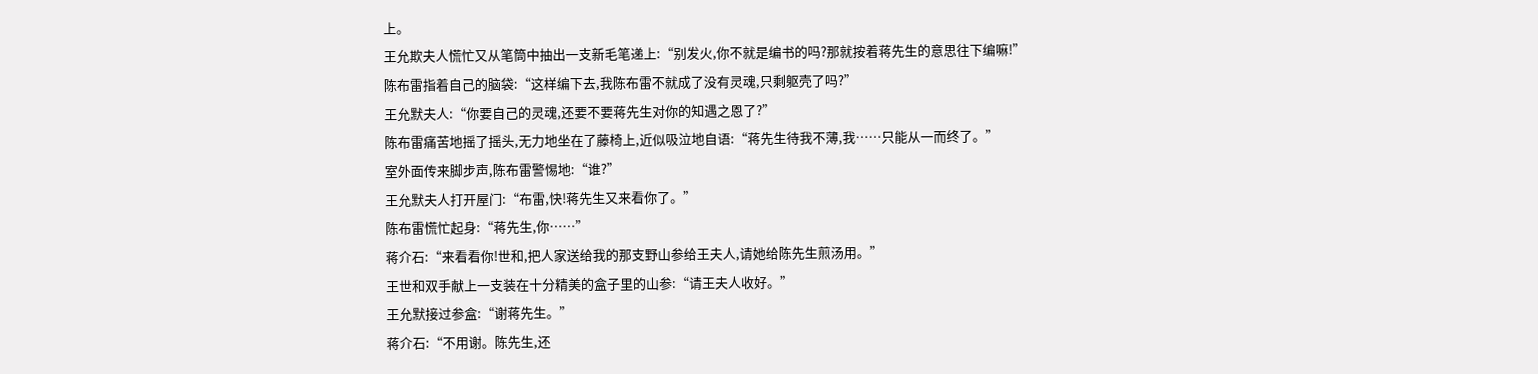上。
王允欺夫人慌忙又从笔筒中抽出一支新毛笔递上:“别发火,你不就是编书的吗?那就按着蒋先生的意思往下编嘛!”
陈布雷指着自己的脑袋:“这样编下去,我陈布雷不就成了没有灵魂,只剩躯壳了吗?”
王允默夫人:“你要自己的灵魂,还要不要蒋先生对你的知遇之恩了?”
陈布雷痛苦地摇了摇头,无力地坐在了藤椅上,近似吸泣地自语:“蒋先生待我不薄,我……只能从一而终了。”
室外面传来脚步声,陈布雷警惕地:“谁?”
王允默夫人打开屋门:“布雷,快!蒋先生又来看你了。”
陈布雷慌忙起身:“蒋先生,你……”
蒋介石:“来看看你!世和,把人家送给我的那支野山参给王夫人,请她给陈先生煎汤用。”
王世和双手献上一支装在十分精美的盒子里的山参:“请王夫人收好。”
王允默接过参盒:“谢蒋先生。”
蒋介石:“不用谢。陈先生,还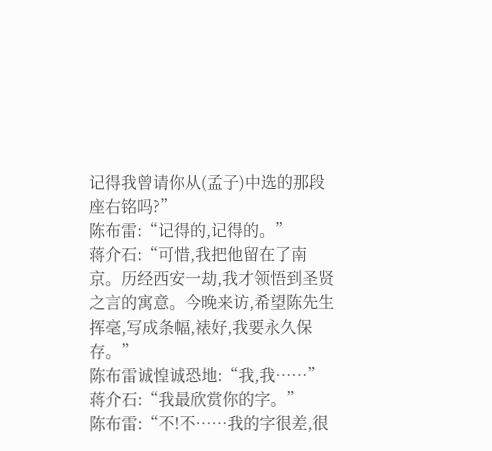记得我曾请你从(孟子)中选的那段座右铭吗?”
陈布雷:“记得的,记得的。”
蒋介石:“可惜,我把他留在了南京。历经西安一劫,我才领悟到圣贤之言的寓意。今晚来访,希望陈先生挥毫,写成条幅,裱好,我要永久保存。”
陈布雷诚惶诚恐地:“我,我……”
蒋介石:“我最欣赏你的字。”
陈布雷:“不!不……我的字很差,很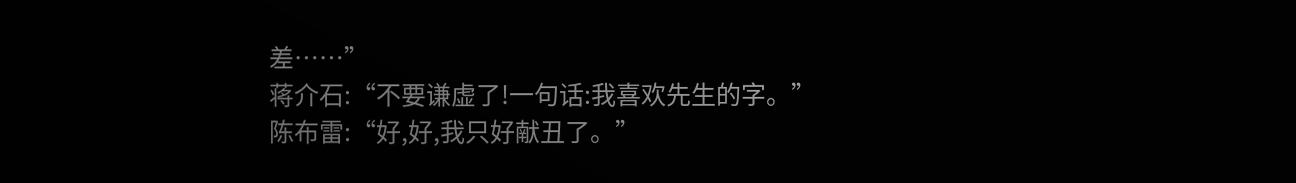差……”
蒋介石:“不要谦虚了!一句话:我喜欢先生的字。”
陈布雷:“好,好,我只好献丑了。”